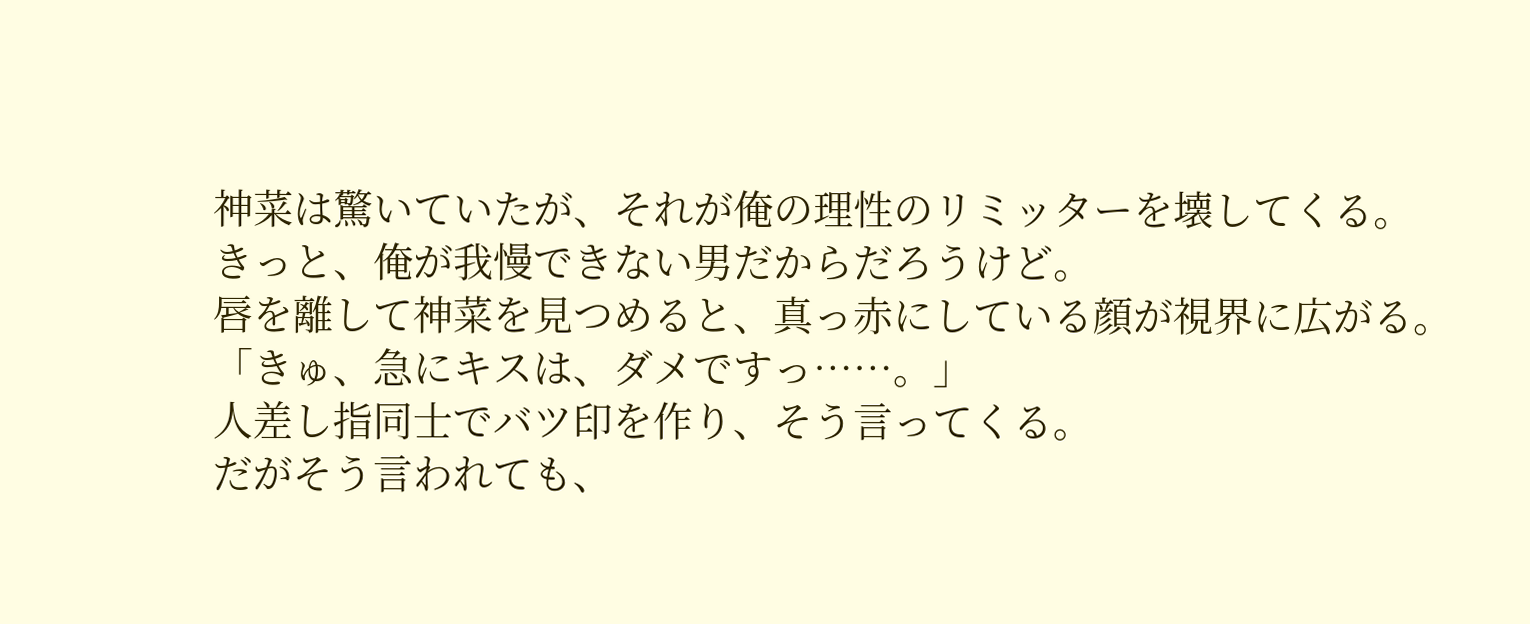神菜は驚いていたが、それが俺の理性のリミッターを壊してくる。
きっと、俺が我慢できない男だからだろうけど。
唇を離して神菜を見つめると、真っ赤にしている顔が視界に広がる。
「きゅ、急にキスは、ダメですっ……。」
人差し指同士でバツ印を作り、そう言ってくる。
だがそう言われても、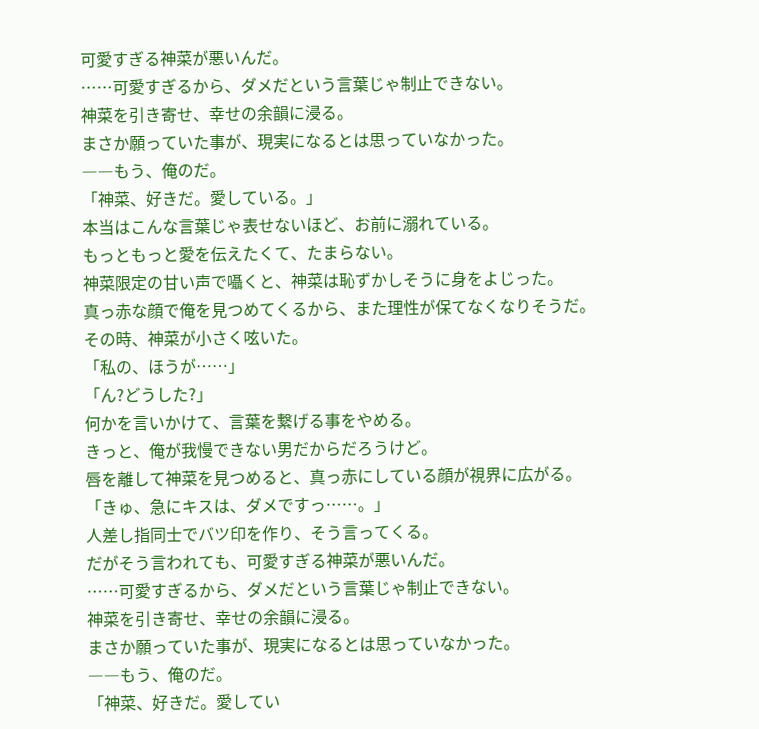可愛すぎる神菜が悪いんだ。
……可愛すぎるから、ダメだという言葉じゃ制止できない。
神菜を引き寄せ、幸せの余韻に浸る。
まさか願っていた事が、現実になるとは思っていなかった。
――もう、俺のだ。
「神菜、好きだ。愛している。」
本当はこんな言葉じゃ表せないほど、お前に溺れている。
もっともっと愛を伝えたくて、たまらない。
神菜限定の甘い声で囁くと、神菜は恥ずかしそうに身をよじった。
真っ赤な顔で俺を見つめてくるから、また理性が保てなくなりそうだ。
その時、神菜が小さく呟いた。
「私の、ほうが……」
「ん?どうした?」
何かを言いかけて、言葉を繋げる事をやめる。
きっと、俺が我慢できない男だからだろうけど。
唇を離して神菜を見つめると、真っ赤にしている顔が視界に広がる。
「きゅ、急にキスは、ダメですっ……。」
人差し指同士でバツ印を作り、そう言ってくる。
だがそう言われても、可愛すぎる神菜が悪いんだ。
……可愛すぎるから、ダメだという言葉じゃ制止できない。
神菜を引き寄せ、幸せの余韻に浸る。
まさか願っていた事が、現実になるとは思っていなかった。
――もう、俺のだ。
「神菜、好きだ。愛してい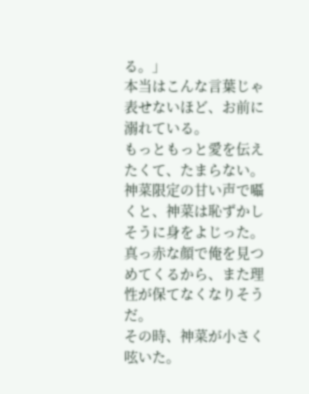る。」
本当はこんな言葉じゃ表せないほど、お前に溺れている。
もっともっと愛を伝えたくて、たまらない。
神菜限定の甘い声で囁くと、神菜は恥ずかしそうに身をよじった。
真っ赤な顔で俺を見つめてくるから、また理性が保てなくなりそうだ。
その時、神菜が小さく呟いた。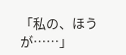「私の、ほうが……」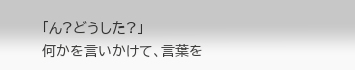「ん?どうした?」
何かを言いかけて、言葉を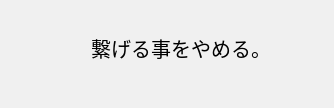繋げる事をやめる。